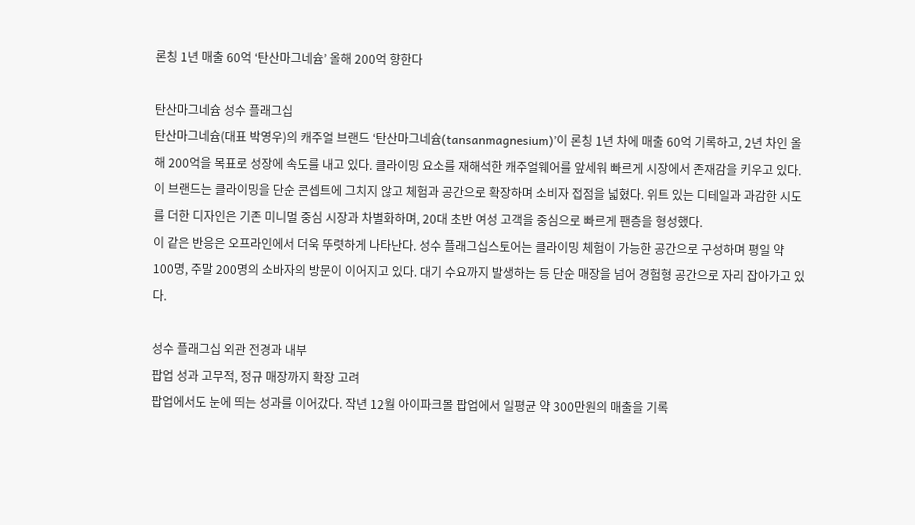론칭 1년 매출 60억 ‘탄산마그네슘’ 올해 200억 향한다

탄산마그네슘 성수 플래그십
탄산마그네슘(대표 박영우)의 캐주얼 브랜드 ‘탄산마그네슘(tansanmagnesium)’이 론칭 1년 차에 매출 60억 기록하고, 2년 차인 올해 200억을 목표로 성장에 속도를 내고 있다. 클라이밍 요소를 재해석한 캐주얼웨어를 앞세워 빠르게 시장에서 존재감을 키우고 있다.
이 브랜드는 클라이밍을 단순 콘셉트에 그치지 않고 체험과 공간으로 확장하며 소비자 접점을 넓혔다. 위트 있는 디테일과 과감한 시도를 더한 디자인은 기존 미니멀 중심 시장과 차별화하며, 20대 초반 여성 고객을 중심으로 빠르게 팬층을 형성했다.
이 같은 반응은 오프라인에서 더욱 뚜렷하게 나타난다. 성수 플래그십스토어는 클라이밍 체험이 가능한 공간으로 구성하며 평일 약 100명, 주말 200명의 소바자의 방문이 이어지고 있다. 대기 수요까지 발생하는 등 단순 매장을 넘어 경험형 공간으로 자리 잡아가고 있다.

성수 플래그십 외관 전경과 내부
팝업 성과 고무적, 정규 매장까지 확장 고려
팝업에서도 눈에 띄는 성과를 이어갔다. 작년 12월 아이파크몰 팝업에서 일평균 약 300만원의 매출을 기록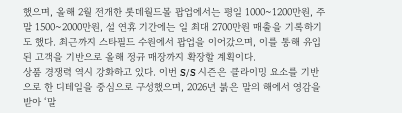했으며, 올해 2월 전개한 롯데월드몰 팝업에서는 평일 1000~1200만원, 주말 1500~2000만원, 설 연휴 기간에는 일 최대 2700만원 매출을 기록하기도 했다. 최근까지 스타필드 수원에서 팝업을 이어갔으며, 이를 통해 유입된 고객을 기반으로 올해 정규 매장까지 확장할 계획이다.
상품 경쟁력 역시 강화하고 있다. 이번 S/S 시즌은 클라이밍 요소를 기반으로 한 디테일을 중심으로 구성했으며, 2026년 붉은 말의 해에서 영감을 받아 ‘말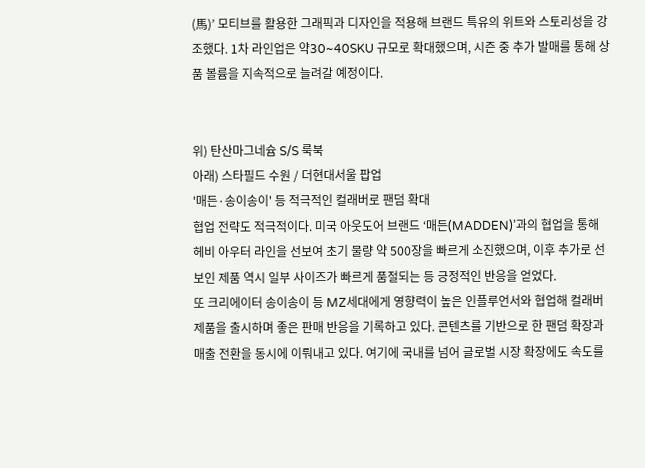(馬)’ 모티브를 활용한 그래픽과 디자인을 적용해 브랜드 특유의 위트와 스토리성을 강조했다. 1차 라인업은 약30~40SKU 규모로 확대했으며, 시즌 중 추가 발매를 통해 상품 볼륨을 지속적으로 늘려갈 예정이다.


위) 탄산마그네슘 S/S 룩북
아래) 스타필드 수원 / 더현대서울 팝업
'매든·송이송이' 등 적극적인 컬래버로 팬덤 확대
협업 전략도 적극적이다. 미국 아웃도어 브랜드 ‘매든(MADDEN)’과의 협업을 통해 헤비 아우터 라인을 선보여 초기 물량 약 500장을 빠르게 소진했으며, 이후 추가로 선보인 제품 역시 일부 사이즈가 빠르게 품절되는 등 긍정적인 반응을 얻었다.
또 크리에이터 송이송이 등 MZ세대에게 영향력이 높은 인플루언서와 협업해 컬래버 제품을 출시하며 좋은 판매 반응을 기록하고 있다. 콘텐츠를 기반으로 한 팬덤 확장과 매출 전환을 동시에 이뤄내고 있다. 여기에 국내를 넘어 글로벌 시장 확장에도 속도를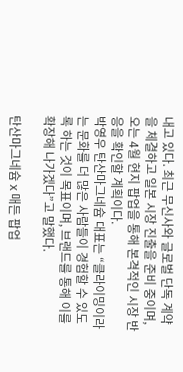내고 있다. 최근 무신사와 글로벌 단독 계약을 체결하고 일본 시장 진출을 준비 중이며, 오는 4월 현지 팝업을 통해 본격적인 시장 반응을 확인할 계획이다.
박영우 탄산마그네슘 대표는 “클라이밍이라는 문화를 더 많은 사람들이 경험할 수 있도록 하는 것이 목표이며, 브랜드를 통해 이를 확장해 나가겠다”고 말했다.

탄산마그네슘 x 매든 팝업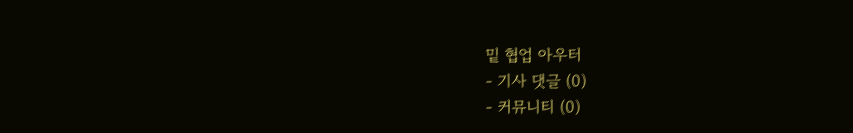밑 협업 아우터
- 기사 댓글 (0)
- 커뮤니티 (0)